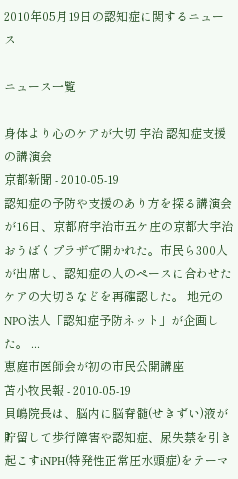2010年05月19日の認知症に関するニュース

ニュース一覧

身体より心のケアが大切 宇治 認知症支援の講演会
京都新聞 - 2010-05-19
認知症の予防や支援のあり方を探る講演会が16日、京都府宇治市五ケ庄の京都大宇治おうばくプラザで開かれた。市民ら300人が出席し、認知症の人のペースに合わせたケアの大切さなどを再確認した。 地元のNPO法人「認知症予防ネット」が企画した。 ...
恵庭市医師会が初の市民公開講座
苫小牧民報 - 2010-05-19
貝嶋院長は、脳内に脳脊髄(せきずい)液が貯留して歩行障害や認知症、尿失禁を引き起こすiNPH(特発性正常圧水頭症)をテーマ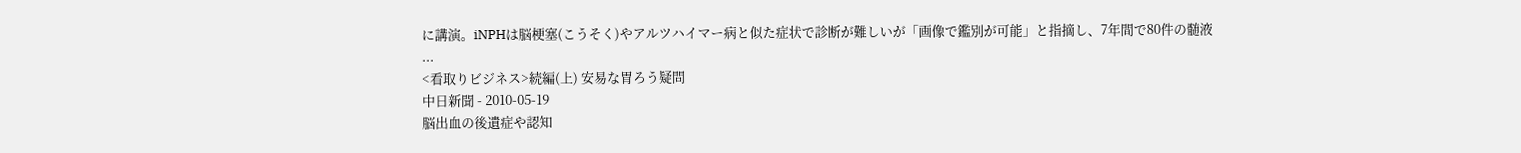に講演。iNPHは脳梗塞(こうそく)やアルツハイマー病と似た症状で診断が難しいが「画像で鑑別が可能」と指摘し、7年間で80件の髄液 ...
<看取りビジネス>続編(上) 安易な胃ろう疑問
中日新聞 - 2010-05-19
脳出血の後遺症や認知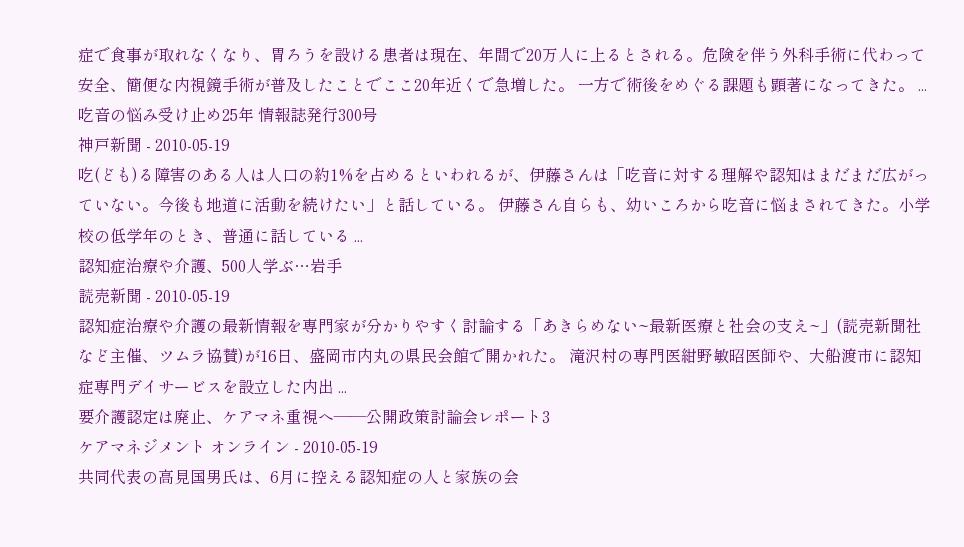症で食事が取れなくなり、胃ろうを設ける患者は現在、年間で20万人に上るとされる。危険を伴う外科手術に代わって安全、簡便な内視鏡手術が普及したことでここ20年近くで急増した。 一方で術後をめぐる課題も顕著になってきた。 ...
吃音の悩み受け止め25年 情報誌発行300号
神戸新聞 - 2010-05-19
吃(ども)る障害のある人は人口の約1%を占めるといわれるが、伊藤さんは「吃音に対する理解や認知はまだまだ広がっていない。今後も地道に活動を続けたい」と話している。 伊藤さん自らも、幼いころから吃音に悩まされてきた。小学校の低学年のとき、普通に話している ...
認知症治療や介護、500人学ぶ…岩手
読売新聞 - 2010-05-19
認知症治療や介護の最新情報を専門家が分かりやすく討論する「あきらめない~最新医療と社会の支え~」(読売新聞社など主催、ツムラ協賛)が16日、盛岡市内丸の県民会館で開かれた。 滝沢村の専門医紺野敏昭医師や、大船渡市に認知症専門デイサービスを設立した内出 ...
要介護認定は廃止、ケアマネ重視へ――公開政策討論会レポート3
ケアマネジメント オンライン - 2010-05-19
共同代表の高見国男氏は、6月に控える認知症の人と家族の会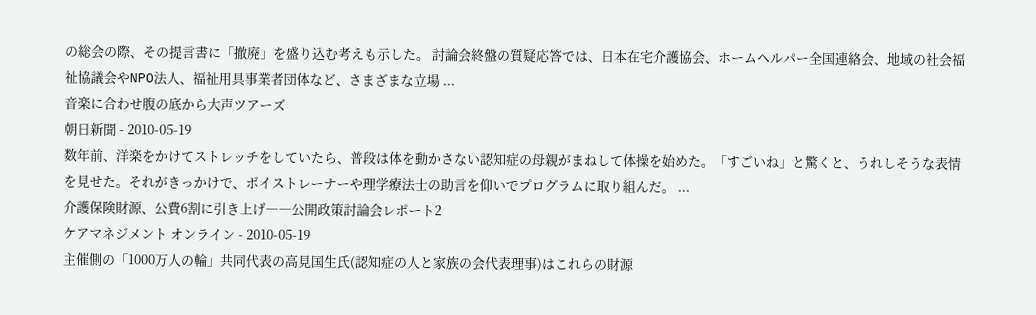の総会の際、その提言書に「撤廃」を盛り込む考えも示した。 討論会終盤の質疑応答では、日本在宅介護協会、ホームヘルパー全国連絡会、地域の社会福祉協議会やNPO法人、福祉用具事業者団体など、さまざまな立場 ...
音楽に合わせ腹の底から大声ツアーズ
朝日新聞 - 2010-05-19
数年前、洋楽をかけてストレッチをしていたら、普段は体を動かさない認知症の母親がまねして体操を始めた。「すごいね」と驚くと、うれしそうな表情を見せた。それがきっかけで、ボイストレーナーや理学療法士の助言を仰いでプログラムに取り組んだ。 ...
介護保険財源、公費6割に引き上げ――公開政策討論会レポート2
ケアマネジメント オンライン - 2010-05-19
主催側の「1000万人の輪」共同代表の高見国生氏(認知症の人と家族の会代表理事)はこれらの財源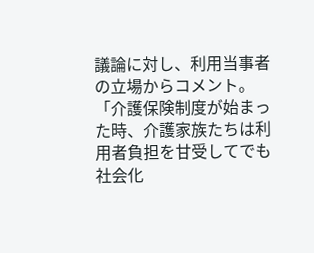議論に対し、利用当事者の立場からコメント。 「介護保険制度が始まった時、介護家族たちは利用者負担を甘受してでも社会化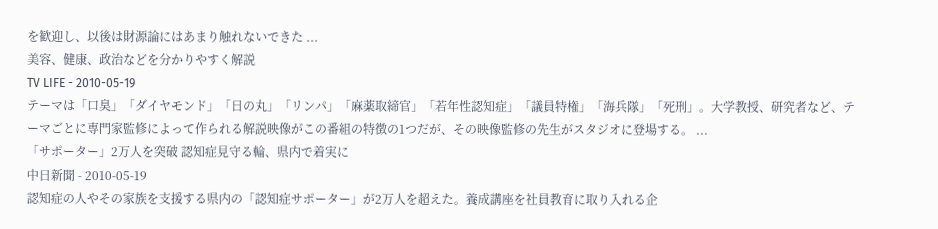を歓迎し、以後は財源論にはあまり触れないできた ...
美容、健康、政治などを分かりやすく解説
TV LIFE - 2010-05-19
テーマは「口臭」「ダイヤモンド」「日の丸」「リンパ」「麻薬取締官」「若年性認知症」「議員特権」「海兵隊」「死刑」。大学教授、研究者など、テーマごとに専門家監修によって作られる解説映像がこの番組の特徴の1つだが、その映像監修の先生がスタジオに登場する。 ...
「サポーター」2万人を突破 認知症見守る輪、県内で着実に
中日新聞 - 2010-05-19
認知症の人やその家族を支援する県内の「認知症サポーター」が2万人を超えた。養成講座を社員教育に取り入れる企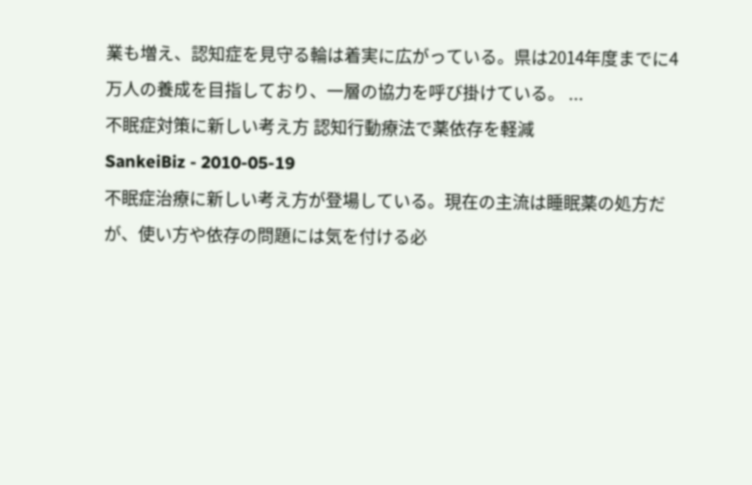業も増え、認知症を見守る輪は着実に広がっている。県は2014年度までに4万人の養成を目指しており、一層の協力を呼び掛けている。 ...
不眠症対策に新しい考え方 認知行動療法で薬依存を軽減
SankeiBiz - 2010-05-19
不眠症治療に新しい考え方が登場している。現在の主流は睡眠薬の処方だが、使い方や依存の問題には気を付ける必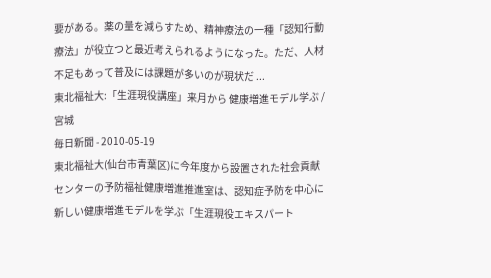要がある。薬の量を減らすため、精神療法の一種「認知行動療法」が役立つと最近考えられるようになった。ただ、人材不足もあって普及には課題が多いのが現状だ ...
東北福祉大:「生涯現役講座」来月から 健康増進モデル学ぶ /宮城
毎日新聞 - 2010-05-19
東北福祉大(仙台市青葉区)に今年度から設置された社会貢献センターの予防福祉健康増進推進室は、認知症予防を中心に新しい健康増進モデルを学ぶ「生涯現役エキスパート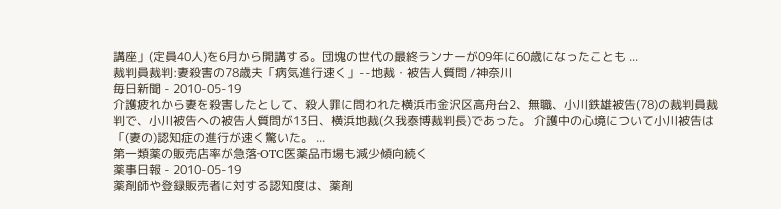講座」(定員40人)を6月から開講する。団塊の世代の最終ランナーが09年に60歳になったことも ...
裁判員裁判:妻殺害の78歳夫「病気進行速く」--地裁・被告人質問 /神奈川
毎日新聞 - 2010-05-19
介護疲れから妻を殺害したとして、殺人罪に問われた横浜市金沢区高舟台2、無職、小川鉄雄被告(78)の裁判員裁判で、小川被告への被告人質問が13日、横浜地裁(久我泰博裁判長)であった。 介護中の心境について小川被告は「(妻の)認知症の進行が速く驚いた。 ...
第一類薬の販売店率が急落‐OTC医薬品市場も減少傾向続く
薬事日報 - 2010-05-19
薬剤師や登録販売者に対する認知度は、薬剤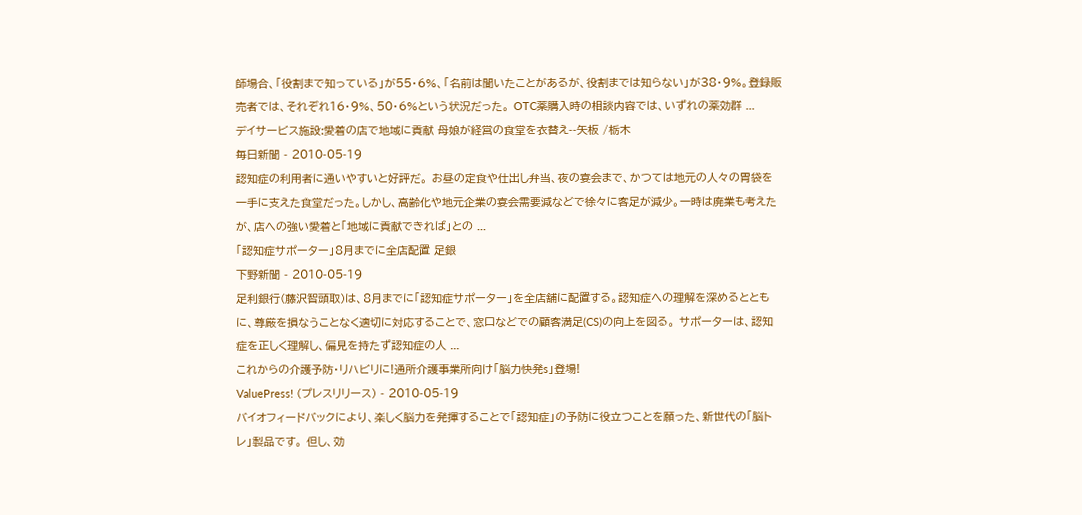師場合、「役割まで知っている」が55・6%、「名前は聞いたことがあるが、役割までは知らない」が38・9%。登録販売者では、それぞれ16・9%、50・6%という状況だった。 OTC薬購入時の相談内容では、いずれの薬効群 ...
デイサービス施設:愛着の店で地域に貢献 母娘が経営の食堂を衣替え--矢板 /栃木
毎日新聞 - 2010-05-19
認知症の利用者に通いやすいと好評だ。 お昼の定食や仕出し弁当、夜の宴会まで、かつては地元の人々の胃袋を一手に支えた食堂だった。しかし、高齢化や地元企業の宴会需要減などで徐々に客足が減少。一時は廃業も考えたが、店への強い愛着と「地域に貢献できれば」との ...
「認知症サポーター」8月までに全店配置 足銀
下野新聞 - 2010-05-19
足利銀行(藤沢智頭取)は、8月までに「認知症サポーター」を全店舗に配置する。認知症への理解を深めるとともに、尊厳を損なうことなく適切に対応することで、窓口などでの顧客満足(CS)の向上を図る。 サポーターは、認知症を正しく理解し、偏見を持たず認知症の人 ...
これからの介護予防・リハビリに!通所介護事業所向け「脳力快発s」登場!
ValuePress! (プレスリリース) - 2010-05-19
バイオフィードバックにより、楽しく脳力を発揮することで「認知症」の予防に役立つことを願った、新世代の「脳トレ」製品です。 但し、効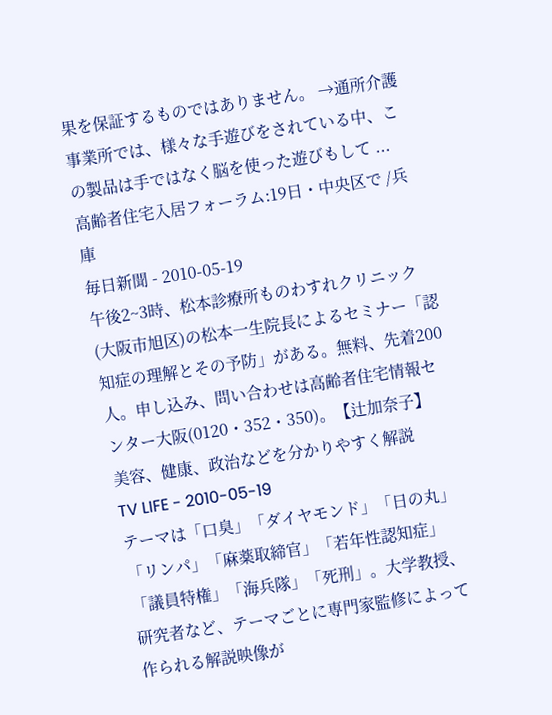果を保証するものではありません。 →通所介護事業所では、様々な手遊びをされている中、この製品は手ではなく脳を使った遊びもして ...
高齢者住宅入居フォーラム:19日・中央区で /兵庫
毎日新聞 - 2010-05-19
午後2~3時、松本診療所ものわすれクリニック(大阪市旭区)の松本一生院長によるセミナー「認知症の理解とその予防」がある。無料、先着200人。申し込み、問い合わせは高齢者住宅情報センター大阪(0120・352・350)。【辻加奈子】
美容、健康、政治などを分かりやすく解説
TV LIFE - 2010-05-19
テーマは「口臭」「ダイヤモンド」「日の丸」「リンパ」「麻薬取締官」「若年性認知症」「議員特権」「海兵隊」「死刑」。大学教授、研究者など、テーマごとに専門家監修によって作られる解説映像が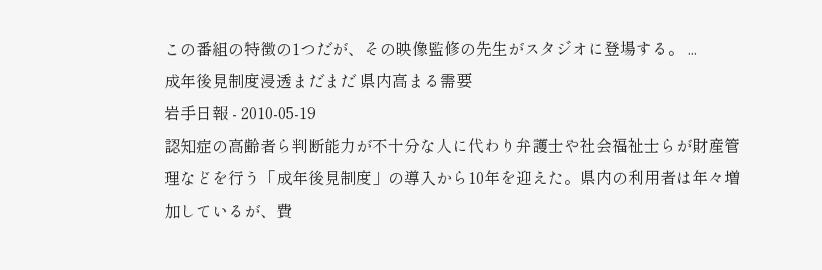この番組の特徴の1つだが、その映像監修の先生がスタジオに登場する。 ...
成年後見制度浸透まだまだ 県内高まる需要
岩手日報 - 2010-05-19
認知症の高齢者ら判断能力が不十分な人に代わり弁護士や社会福祉士らが財産管理などを行う「成年後見制度」の導入から10年を迎えた。県内の利用者は年々増加しているが、費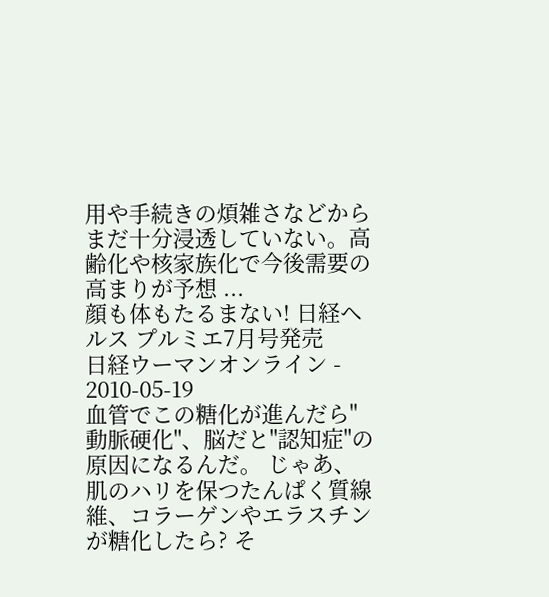用や手続きの煩雑さなどからまだ十分浸透していない。高齢化や核家族化で今後需要の高まりが予想 ...
顔も体もたるまない! 日経ヘルス プルミエ7月号発売
日経ウーマンオンライン - 2010-05-19
血管でこの糖化が進んだら"動脈硬化"、脳だと"認知症"の原因になるんだ。 じゃあ、肌のハリを保つたんぱく質線維、コラーゲンやエラスチンが糖化したら? そ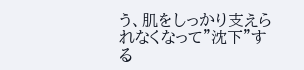う、肌をしっかり支えられなくなって"沈下"する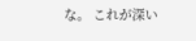な。 これが深い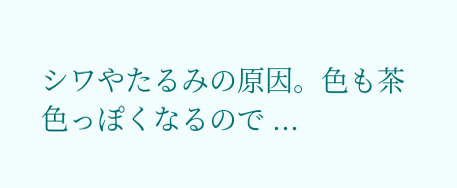シワやたるみの原因。色も茶色っぽくなるので ...